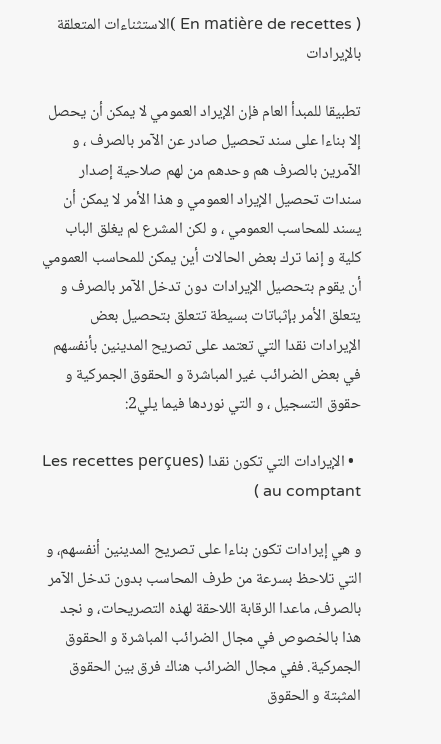( En matière de recettes )الاستثناءات المتعلقة بالإيرادات

تطبيقا للمبدأ العام فإن الإيراد العمومي لا يمكن أن يحصل إلا بناءا على سند تحصيل صادر عن الآمر بالصرف ، و الآمرين بالصرف هم وحدهم من لهم صلاحية إصدار سندات تحصيل الإيراد العمومي و هذا الأمر لا يمكن أن يسند للمحاسب العمومي ، و لكن المشرع لم يغلق الباب كلية و إنما ترك بعض الحالات أين يمكن للمحاسب العمومي أن يقوم بتحصيل الإيرادات دون تدخل الآمر بالصرف و يتعلق الأمر بإثباتات بسيطة تتعلق بتحصيل بعض الإيرادات نقدا التي تعتمد على تصريح المدينين بأنفسهم في بعض الضرائب غير المباشرة و الحقوق الجمركية و حقوق التسجيل ، و التي نوردها فيما يلي2:

  • الإيرادات التي تكون نقدا (Les recettes perçues au comptant )

و هي إيرادات تكون بناءا على تصريح المدينين أنفسهم، و التي تلاحظ بسرعة من طرف المحاسب بدون تدخل الآمر بالصرف، ماعدا الرقابة اللاحقة لهذه التصريحات، و نجد هذا بالخصوص في مجال الضرائب المباشرة و الحقوق الجمركية. ففي مجال الضرائب هناك فرق بين الحقوق المثبتة و الحقوق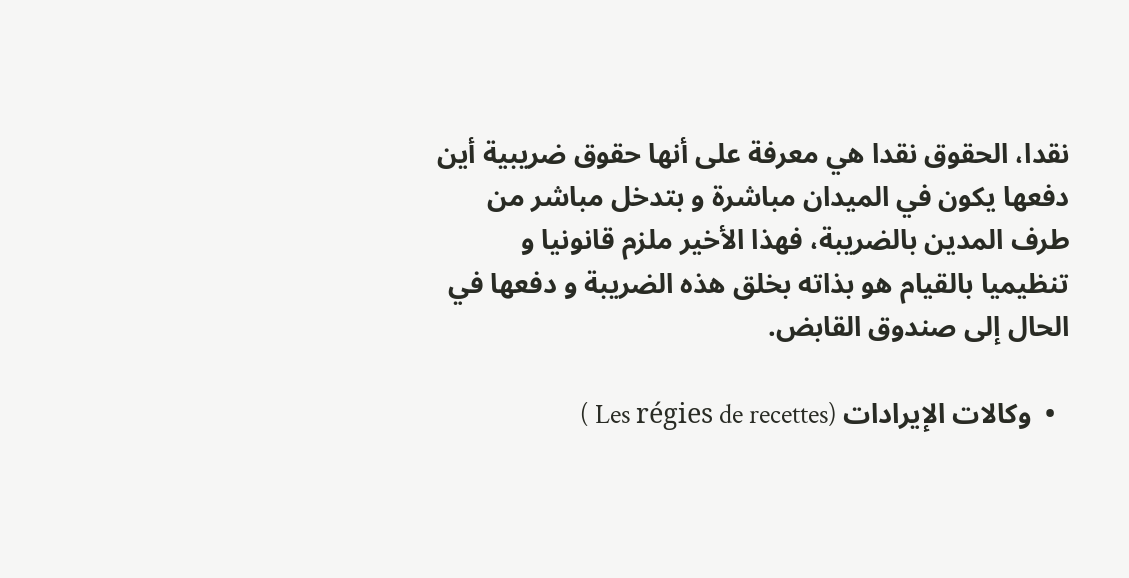نقدا، الحقوق نقدا هي معرفة على أنها حقوق ضريبية أين دفعها يكون في الميدان مباشرة و بتدخل مباشر من طرف المدين بالضريبة، فهذا الأخير ملزم قانونيا و تنظيميا بالقيام هو بذاته بخلق هذه الضريبة و دفعها في الحال إلى صندوق القابض.

  •  وكالات الإيرادات (Les régies de recettes )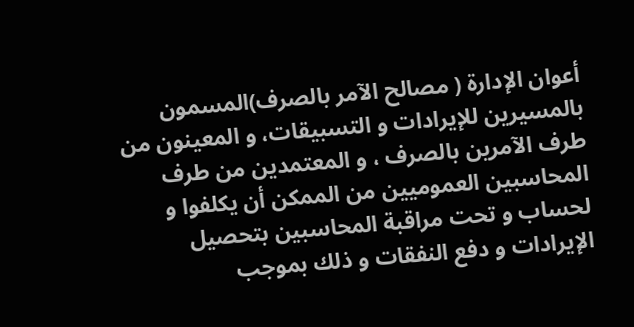أعوان الإدارة ( مصالح الآمر بالصرف)المسمون بالمسيرين للإيرادات و التسبيقات، و المعينون من طرف الآمرين بالصرف ، و المعتمدين من طرف المحاسبين العموميين من الممكن أن يكلفوا و لحساب و تحت مراقبة المحاسبين بتحصيل الإيرادات و دفع النفقات و ذلك بموجب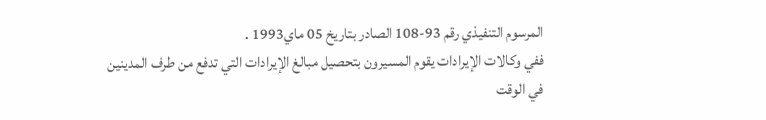المرسوم التنفيذي رقم 93-108 الصادر بتاريخ 05 ماي1993 .
ففي وكالات الإيرادات يقوم المسيرون بتحصيل مبالغ الإيرادات التي تدفع من طرف المدينين في الوقت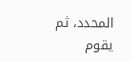المحدد، ثم يقوم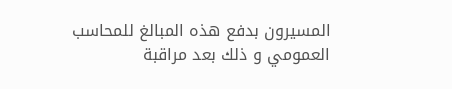المسيرون بدفع هذه المبالغ للمحاسب العمومي و ذلك بعد مراقبة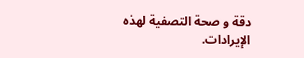دقة و صحة التصفية لهذه الإيرادات.